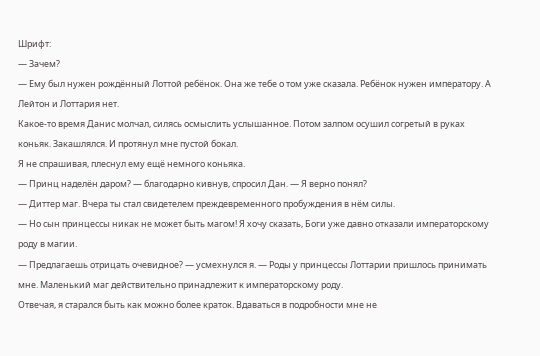Шрифт:
— Зачем?
— Ему был нужен рождённый Лоттой ребёнок. Она же тебе о том уже сказала. Ребёнок нужен императору. А Лейтон и Лоттария нет.
Какое-то время Данис молчал, силясь осмыслить услышанное. Потом залпом осушил согретый в руках коньяк. Закашлялся. И протянул мне пустой бокал.
Я не спрашивая, плеснул ему ещё немного коньяка.
— Принц наделён даром? — благодарно кивнув, спросил Дан. — Я верно понял?
— Диттер маг. Вчера ты стал свидетелем преждевременного пробуждения в нём силы.
— Но сын принцессы никак не может быть магом! Я хочу сказать, Боги уже давно отказали императорскому роду в магии.
— Предлагаешь отрицать очевидное? — усмехнулся я. — Роды у принцессы Лоттарии пришлось принимать мне. Маленький маг действительно принадлежит к императорскому роду.
Отвечая, я старался быть как можно более краток. Вдаваться в подробности мне не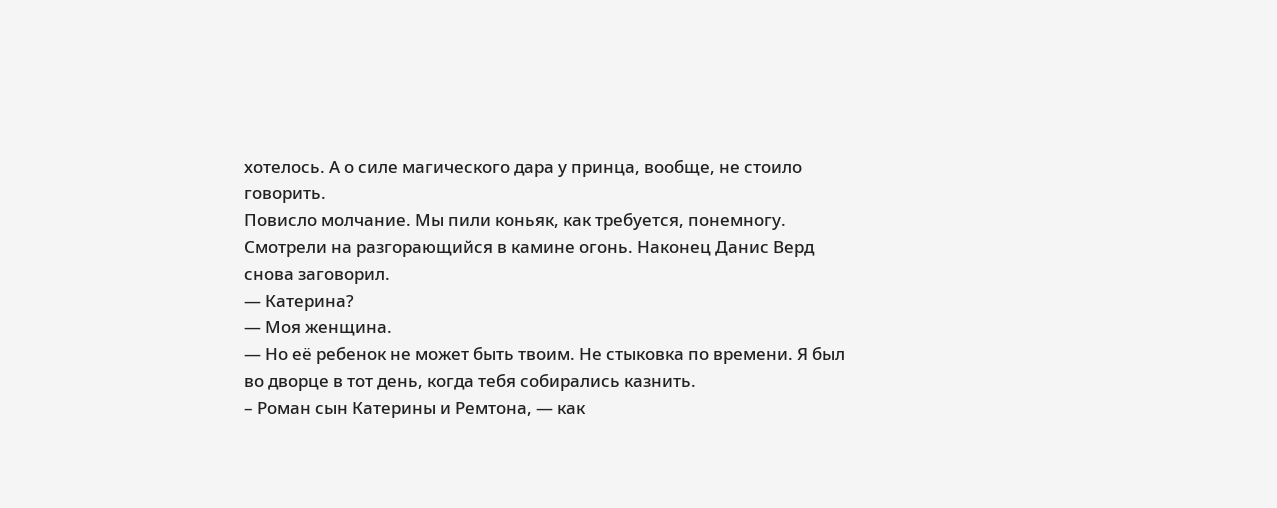хотелось. А о силе магического дара у принца, вообще, не стоило говорить.
Повисло молчание. Мы пили коньяк, как требуется, понемногу. Смотрели на разгорающийся в камине огонь. Наконец Данис Верд снова заговорил.
— Катерина?
— Моя женщина.
— Но её ребенок не может быть твоим. Не стыковка по времени. Я был во дворце в тот день, когда тебя собирались казнить.
– Роман сын Катерины и Ремтона, — как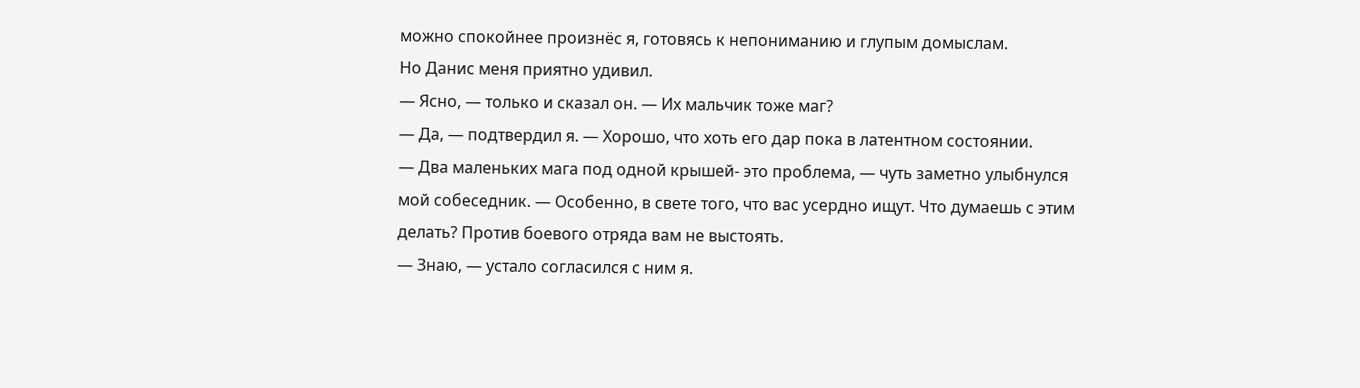можно спокойнее произнёс я, готовясь к непониманию и глупым домыслам.
Но Данис меня приятно удивил.
— Ясно, — только и сказал он. — Их мальчик тоже маг?
— Да, — подтвердил я. — Хорошо, что хоть его дар пока в латентном состоянии.
— Два маленьких мага под одной крышей- это проблема, — чуть заметно улыбнулся мой собеседник. — Особенно, в свете того, что вас усердно ищут. Что думаешь с этим делать? Против боевого отряда вам не выстоять.
— Знаю, — устало согласился с ним я.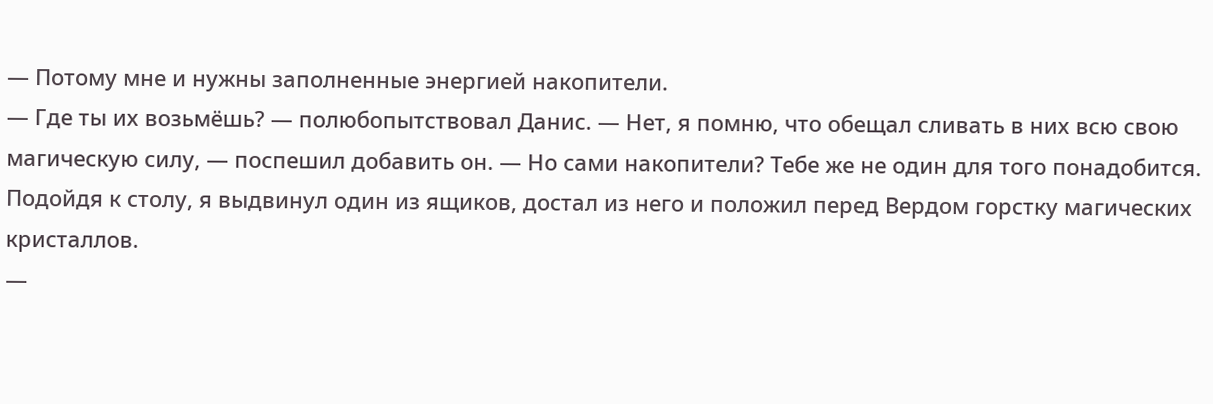— Потому мне и нужны заполненные энергией накопители.
— Где ты их возьмёшь? — полюбопытствовал Данис. — Нет, я помню, что обещал сливать в них всю свою магическую силу, — поспешил добавить он. — Но сами накопители? Тебе же не один для того понадобится.
Подойдя к столу, я выдвинул один из ящиков, достал из него и положил перед Вердом горстку магических кристаллов.
—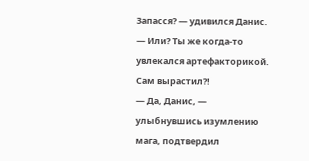Запасся? — удивился Данис. — Или? Ты же когда-то увлекался артефакторикой. Сам вырастил?!
— Да, Данис, — улыбнувшись изумлению мага, подтвердил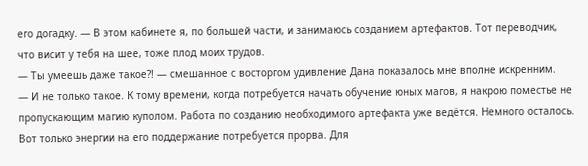его догадку. — В этом кабинете я, по большей части, и занимаюсь созданием артефактов. Тот переводчик, что висит у тебя на шее, тоже плод моих трудов.
— Ты умеешь даже такое?! — смешанное с восторгом удивление Дана показалось мне вполне искренним.
— И не только такое. К тому времени, когда потребуется начать обучение юных магов, я накрою поместье не пропускающим магию куполом. Работа по созданию необходимого артефакта уже ведётся. Немного осталось. Вот только энергии на его поддержание потребуется прорва. Для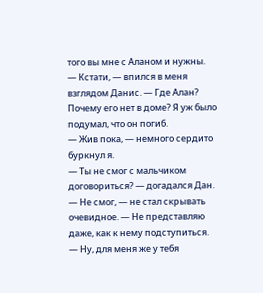того вы мне с Аланом и нужны.
— Кстати, — впился в меня взглядом Данис. — Где Алан? Почему его нет в доме? Я уж было подумал, что он погиб.
— Жив пока, — немного сердито буркнул я.
— Ты не смог с мальчиком договориться? — догадался Дан.
— Не смог, — не стал скрывать очевидное. — Не представляю даже, как к нему подступиться.
— Ну, для меня же у тебя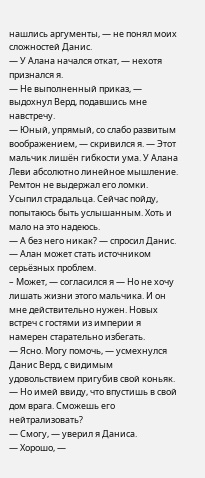нашлись аргументы, — не понял моих сложностей Данис.
— У Алана начался откат, — нехотя признался я.
— Не выполненный приказ, — выдохнул Верд, подавшись мне навстречу.
— Юный, упрямый, со слабо развитым воображением, — скривился я. — Этот мальчик лишён гибкости ума. У Алана Леви абсолютно линейное мышление. Ремтон не выдержал его ломки. Усыпил страдальца. Сейчас пойду, попытаюсь быть услышанным. Хоть и мало на это надеюсь.
— А без него никак? — спросил Данис. — Алан может стать источником серьёзных проблем.
– Может, — согласился я — Но не хочу лишать жизни этого мальчика. И он мне действительно нужен. Новых встреч с гостями из империи я намерен старательно избегать.
— Ясно. Могу помочь, — усмехнулся Данис Верд, с видимым удовольствием пригубив свой коньяк. — Но имей ввиду, что впустишь в свой дом врага. Сможешь его нейтрализовать?
— Смогу, — уверил я Даниса.
— Хорошо, —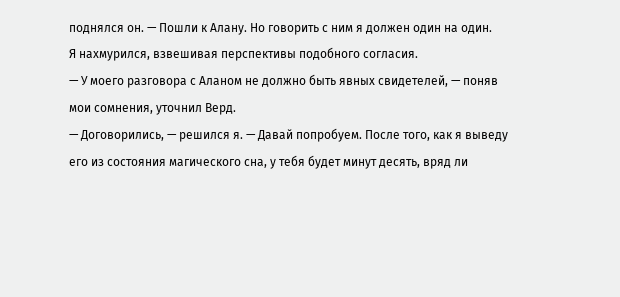поднялся он. — Пошли к Алану. Но говорить с ним я должен один на один.
Я нахмурился, взвешивая перспективы подобного согласия.
— У моего разговора с Аланом не должно быть явных свидетелей, — поняв мои сомнения, уточнил Верд.
— Договорились, — решился я. — Давай попробуем. После того, как я выведу его из состояния магического сна, у тебя будет минут десять, вряд ли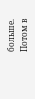больше. Потом в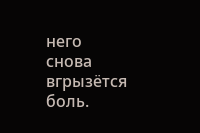него снова вгрызётся боль.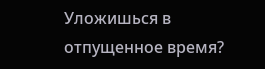Уложишься в отпущенное время?